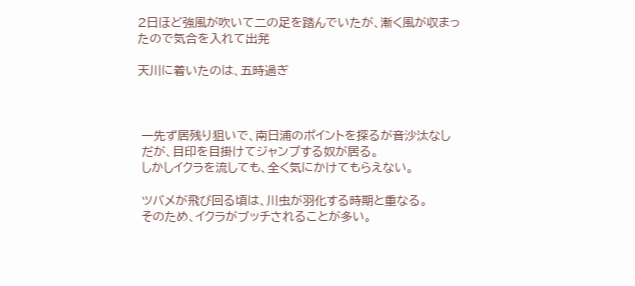2日ほど強風が吹いて二の足を踏んでいたが、漸く風が収まったので気合を入れて出発

天川に着いたのは、五時過ぎ



 一先ず居残り狙いで、南日浦のポイントを探るが音沙汰なし
 だが、目印を目掛けてジャンプする奴が居る。
 しかしイクラを流しても、全く気にかけてもらえない。

 ツバメが飛び回る頃は、川虫が羽化する時期と重なる。
 そのため、イクラがブッチされることが多い。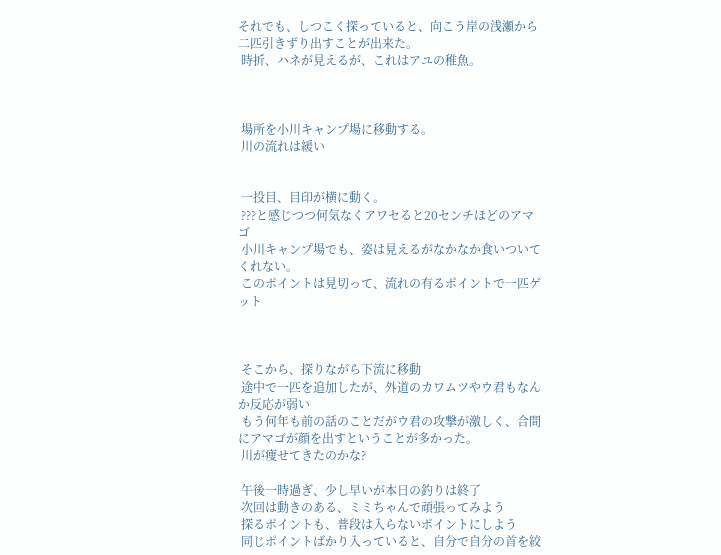それでも、しつこく探っていると、向こう岸の浅瀬から二匹引きずり出すことが出来た。
 時折、ハネが見えるが、これはアユの稚魚。



 場所を小川キャンプ場に移動する。
 川の流れは緩い


 一投目、目印が横に動く。
 ???と感じつつ何気なくアワセると20センチほどのアマゴ
 小川キャンプ場でも、姿は見えるがなかなか食いついてくれない。
 このポイントは見切って、流れの有るポイントで一匹ゲット



 そこから、探りながら下流に移動
 途中で一匹を追加したが、外道のカワムツやウ君もなんか反応が弱い
 もう何年も前の話のことだがウ君の攻撃が激しく、合間にアマゴが顔を出すということが多かった。
 川が痩せてきたのかな?

 午後一時過ぎ、少し早いが本日の釣りは終了
 次回は動きのある、ミミちゃんで頑張ってみよう
 探るポイントも、普段は入らないポイントにしよう
 同じポイントばかり入っていると、自分で自分の首を絞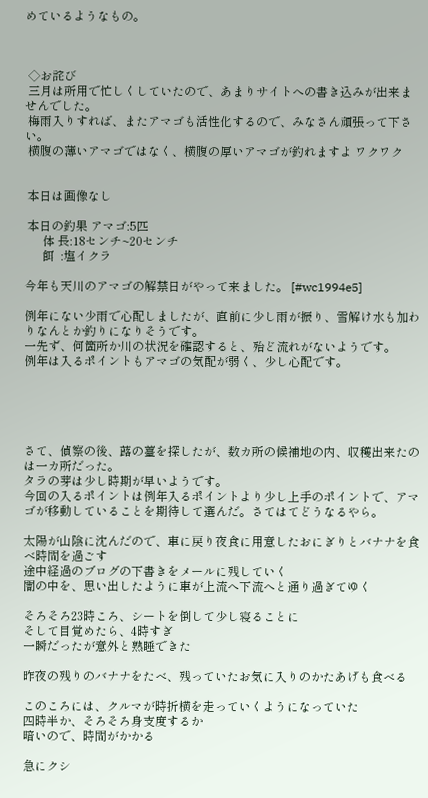めているようなもの。



 ◇お詫び
 三月は所用で忙しくしていたので、あまりサイトへの書き込みが出来ませんでした。
 梅雨入りすれば、またアマゴも活性化するので、みなさん頑張って下さい。
 横腹の薄いアマゴではなく、横腹の厚いアマゴが釣れますよ ワクワク


 本日は画像なし

 本日の釣果 アマゴ:5匹
      体 長:18センチ~20センチ
      餌  :塩イクラ

今年も天川のアマゴの解禁日がやって来ました。 [#wc1994e5]

例年にない少雨で心配しましたが、直前に少し雨が振り、雪解け水も加わりなんとか釣りになりそうです。
一先ず、何箇所か川の状況を確認すると、殆ど流れがないようです。
例年は入るポイントもアマゴの気配が弱く、少し心配です。





さて、偵察の後、蕗の薹を探したが、数カ所の候補地の内、収穫出来たのは一カ所だった。
タラの芽は少し時期が早いようです。
今回の入るポイントは例年入るポイントより少し上手のポイントで、アマゴが移動していることを期待して選んだ。さてはてどうなるやら。

太陽が山陰に沈んだので、車に戻り夜食に用意したおにぎりとバナナを食べ時間を過ごす
途中経過のブログの下書きをメールに残していく
闇の中を、思い出したように車が上流へ下流へと通り過ぎてゆく

そろそろ23時ころ、シートを倒して少し寝ることに
そして目覚めたら、4時すぎ
一瞬だったが意外と熟睡できた

昨夜の残りのバナナをたべ、残っていたお気に入りのかたあげも食べる

このころには、クルマが時折横を走っていくようになっていた
四時半か、そろそろ身支度するか
暗いので、時間がかかる

急にクシ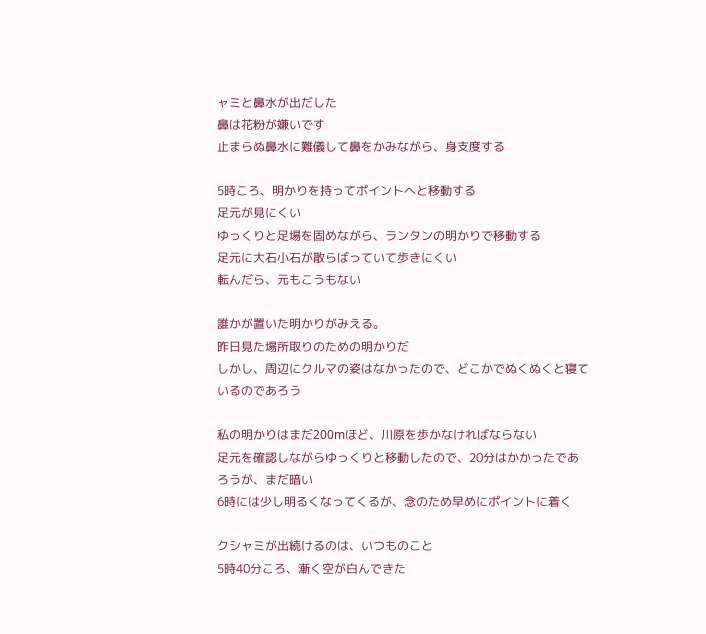ャミと鼻水が出だした
鼻は花粉が嫌いです
止まらぬ鼻水に難儀して鼻をかみながら、身支度する

5時ころ、明かりを持ってポイントへと移動する
足元が見にくい
ゆっくりと足場を固めながら、ランタンの明かりで移動する
足元に大石小石が散らばっていて歩きにくい
転んだら、元もこうもない

誰かが置いた明かりがみえる。
昨日見た場所取りのための明かりだ
しかし、周辺にクルマの姿はなかったので、どこかでぬくぬくと寝ているのであろう

私の明かりはまだ200mほど、川原を歩かなければならない
足元を確認しながらゆっくりと移動したので、20分はかかったであろうが、まだ暗い
6時には少し明るくなってくるが、念のため早めにポイントに着く

クシャミが出続けるのは、いつものこと
5時40分ころ、漸く空が白んできた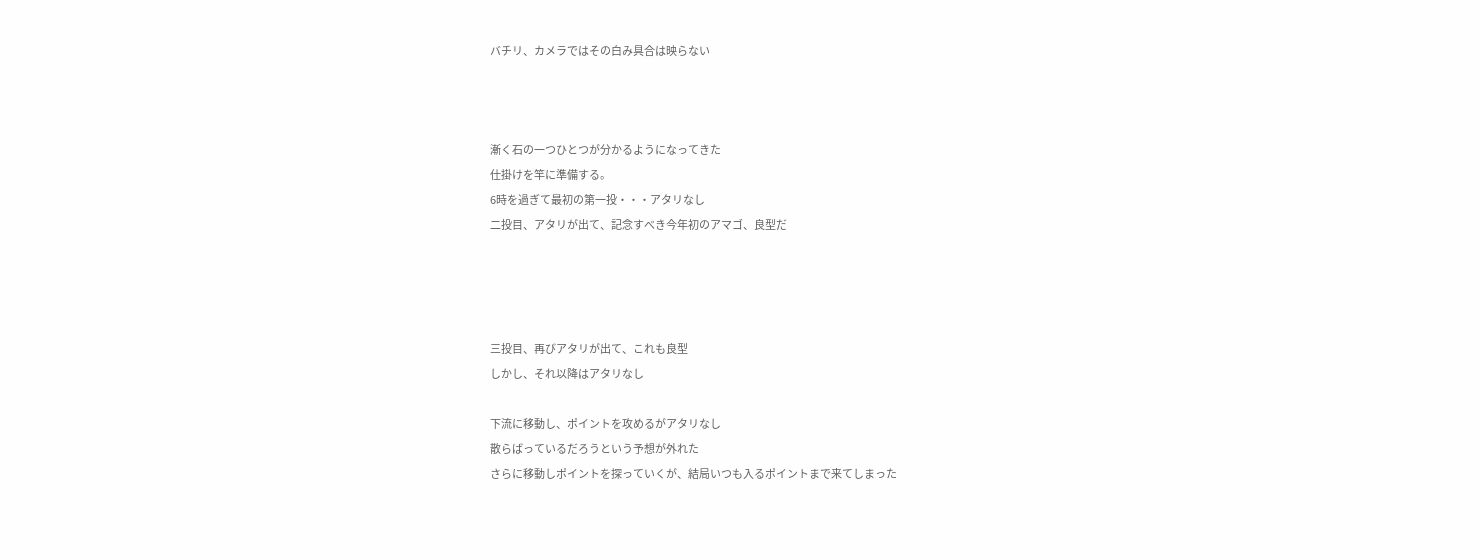バチリ、カメラではその白み具合は映らない



漸く石の一つひとつが分かるようになってきた
仕掛けを竿に準備する。
6時を過ぎて最初の第一投・・・アタリなし
二投目、アタリが出て、記念すべき今年初のアマゴ、良型だ




三投目、再びアタリが出て、これも良型
しかし、それ以降はアタリなし

下流に移動し、ポイントを攻めるがアタリなし
散らばっているだろうという予想が外れた
さらに移動しポイントを探っていくが、結局いつも入るポイントまで来てしまった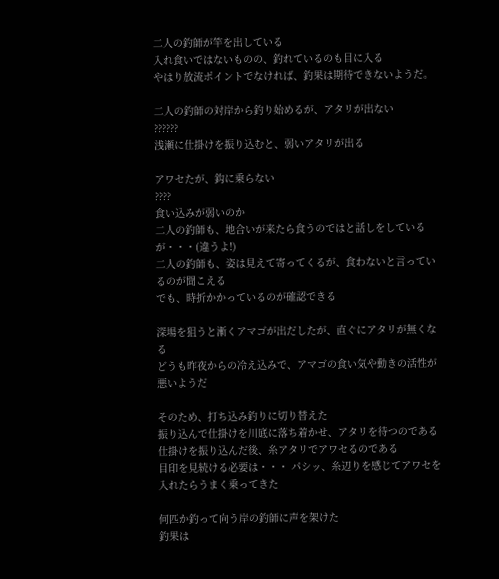二人の釣師が竿を出している
入れ食いではないものの、釣れているのも目に入る
やはり放流ポイントでなければ、釣果は期待できないようだ。

二人の釣師の対岸から釣り始めるが、アタリが出ない
??????
浅瀬に仕掛けを振り込むと、弱いアタリが出る

アワセたが、鈎に乗らない
????
食い込みが弱いのか
二人の釣師も、地合いが来たら食うのではと話しをしているが・・・(違うよ!)
二人の釣師も、姿は見えて寄ってくるが、食わないと言っているのが聞こえる
でも、時折かかっているのが確認できる

深場を狙うと漸くアマゴが出だしたが、直ぐにアタリが無くなる
どうも昨夜からの冷え込みで、アマゴの食い気や動きの活性が悪いようだ

そのため、打ち込み釣りに切り替えた
振り込んで仕掛けを川底に落ち着かせ、アタリを待つのである
仕掛けを振り込んだ後、糸アタリでアワセるのである
目印を見続ける必要は・・・ パシッ、糸辺りを感じてアワセを入れたらうまく乗ってきた

何匹か釣って向う岸の釣師に声を架けた
釣果は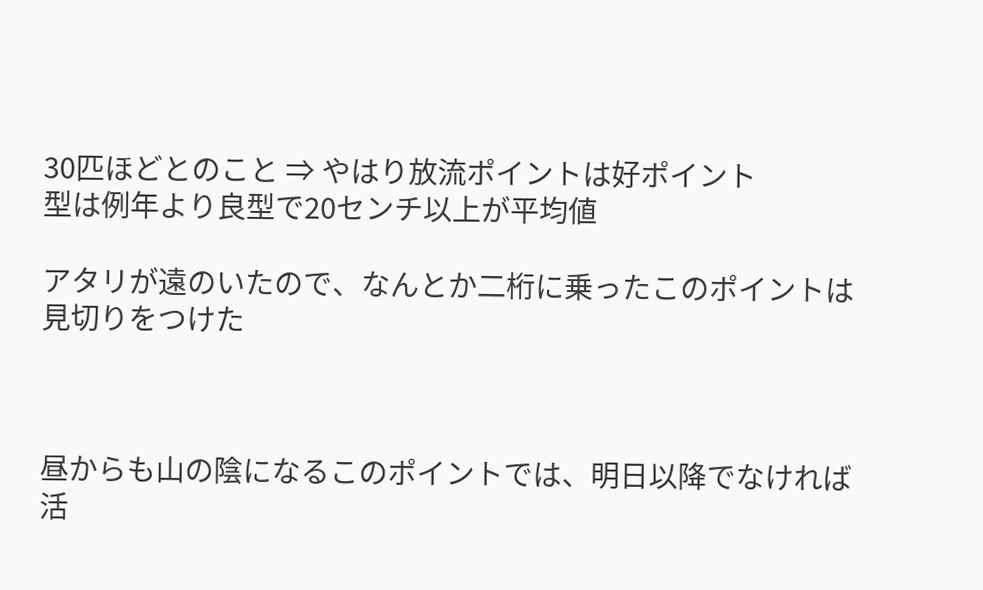30匹ほどとのこと ⇒ やはり放流ポイントは好ポイント
型は例年より良型で20センチ以上が平均値

アタリが遠のいたので、なんとか二桁に乗ったこのポイントは見切りをつけた



昼からも山の陰になるこのポイントでは、明日以降でなければ活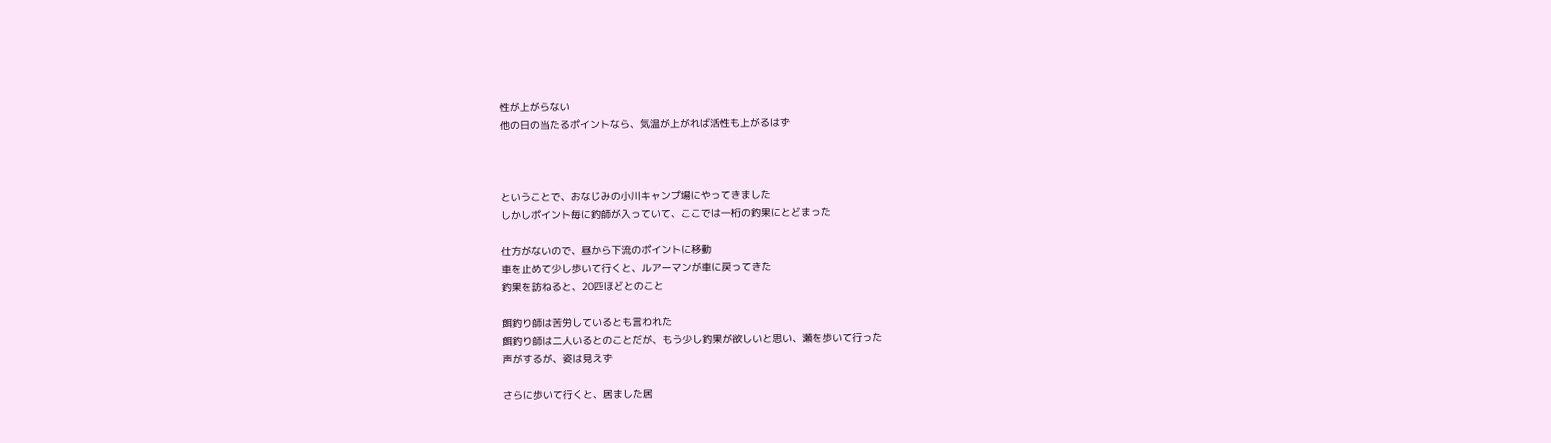性が上がらない
他の日の当たるポイントなら、気温が上がれば活性も上がるはず



ということで、おなじみの小川キャンプ場にやってきました
しかしポイント毎に釣師が入っていて、ここでは一桁の釣果にとどまった

仕方がないので、昼から下流のポイントに移動
車を止めて少し歩いて行くと、ルアーマンが車に戻ってきた
釣果を訪ねると、20匹ほどとのこと

餌釣り師は苦労しているとも言われた
餌釣り師は二人いるとのことだが、もう少し釣果が欲しいと思い、瀬を歩いて行った
声がするが、姿は見えず

さらに歩いて行くと、居ました居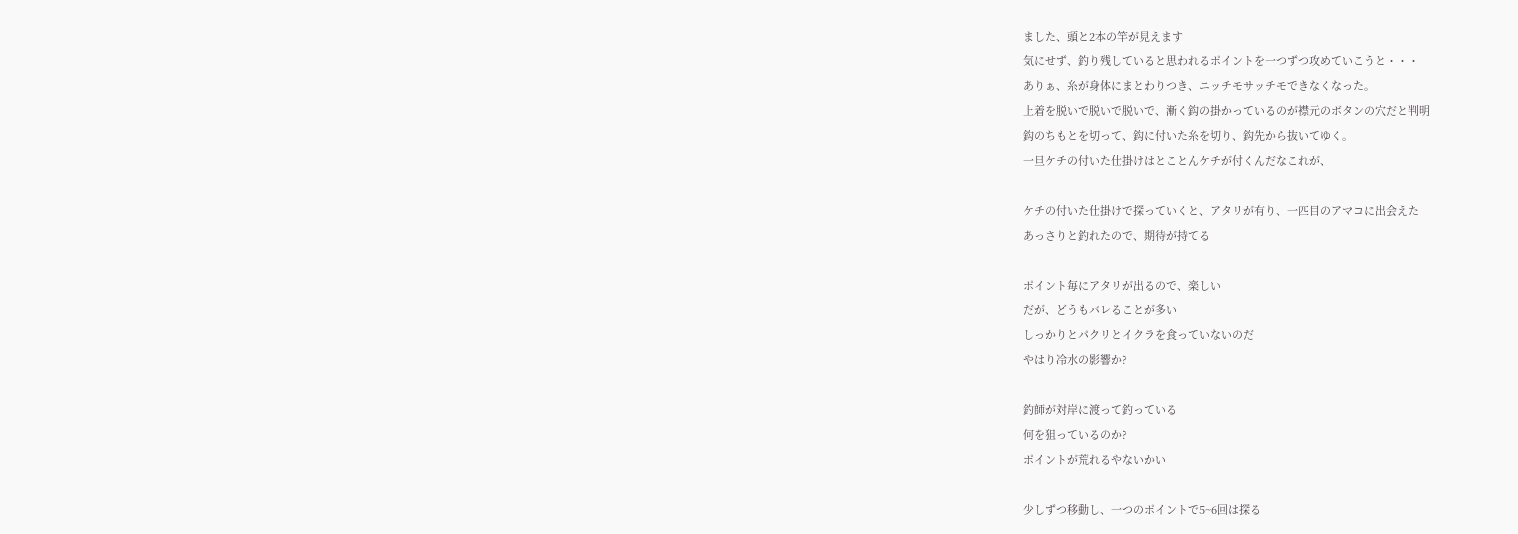ました、頭と2本の竿が見えます
気にせず、釣り残していると思われるポイントを一つずつ攻めていこうと・・・
ありぁ、糸が身体にまとわりつき、ニッチモサッチモできなくなった。
上着を脱いで脱いで脱いで、漸く鈎の掛かっているのが襟元のボタンの穴だと判明
鈎のちもとを切って、鈎に付いた糸を切り、鈎先から抜いてゆく。
一旦ケチの付いた仕掛けはとことんケチが付くんだなこれが、

ケチの付いた仕掛けで探っていくと、アタリが有り、一匹目のアマコに出会えた
あっさりと釣れたので、期待が持てる

ポイント毎にアタリが出るので、楽しい
だが、どうもバレることが多い
しっかりとパクリとイクラを食っていないのだ
やはり冷水の影響か?

釣師が対岸に渡って釣っている
何を狙っているのか?
ポイントが荒れるやないかい

少しずつ移動し、一つのポイントで5~6回は探る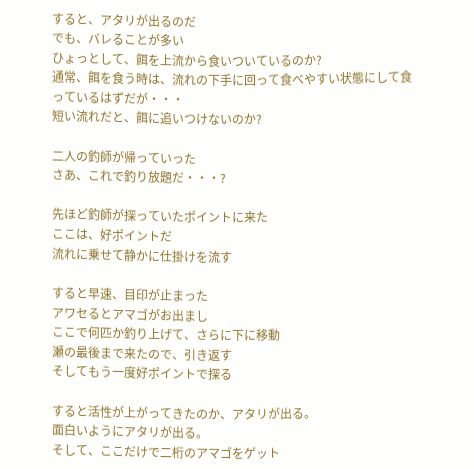すると、アタリが出るのだ
でも、バレることが多い
ひょっとして、餌を上流から食いついているのか?
通常、餌を食う時は、流れの下手に回って食べやすい状態にして食っているはずだが・・・
短い流れだと、餌に追いつけないのか?

二人の釣師が帰っていった
さあ、これで釣り放題だ・・・?

先ほど釣師が探っていたポイントに来た
ここは、好ポイントだ
流れに乗せて静かに仕掛けを流す

すると早速、目印が止まった
アワセるとアマゴがお出まし
ここで何匹か釣り上げて、さらに下に移動
瀬の最後まで来たので、引き返す
そしてもう一度好ポイントで探る

すると活性が上がってきたのか、アタリが出る。
面白いようにアタリが出る。
そして、ここだけで二桁のアマゴをゲット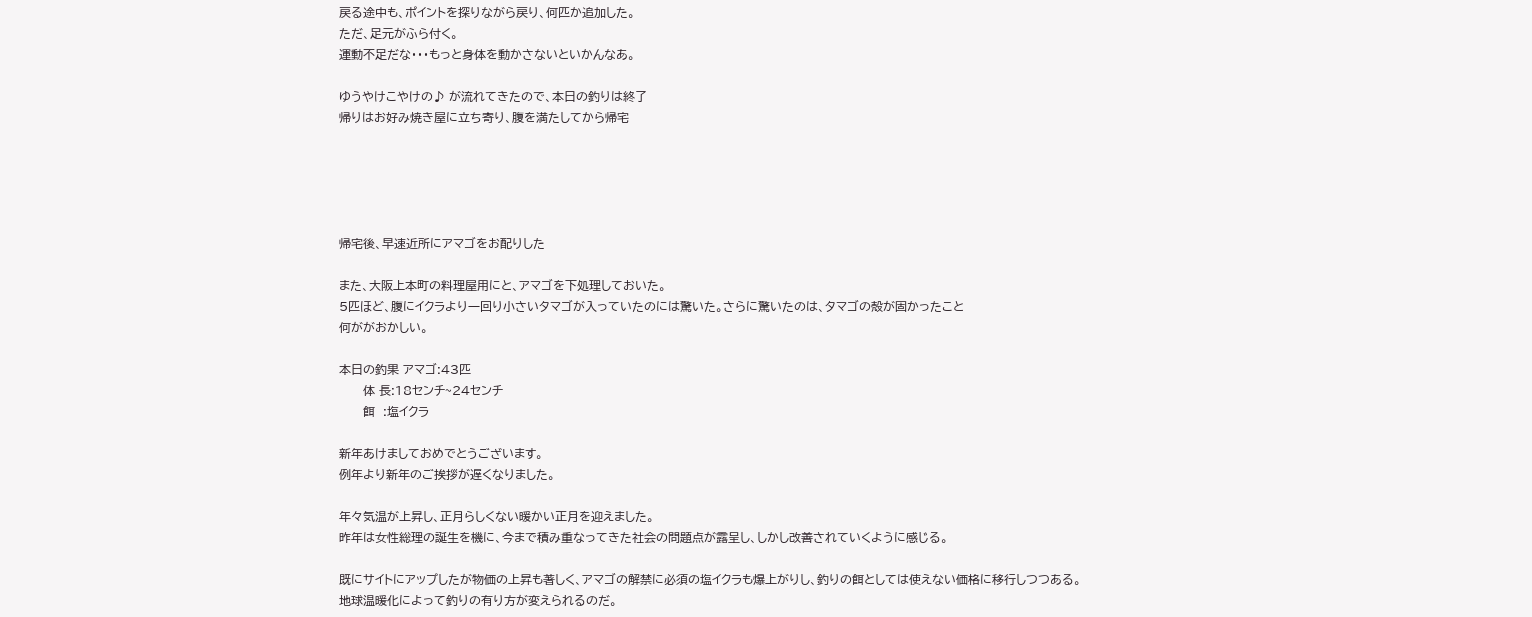戻る途中も、ポイントを探りながら戻り、何匹か追加した。
ただ、足元がふら付く。
運動不足だな・・・もっと身体を動かさないといかんなあ。

ゆうやけこやけの♪ が流れてきたので、本日の釣りは終了
帰りはお好み焼き屋に立ち寄り、腹を満たしてから帰宅





帰宅後、早速近所にアマゴをお配りした

また、大阪上本町の料理屋用にと、アマゴを下処理しておいた。
5匹ほど、腹にイクラより一回り小さいタマゴが入っていたのには驚いた。さらに驚いたのは、タマゴの殻が固かったこと
何ががおかしい。

本日の釣果 アマゴ:43匹
      体 長:18センチ~24センチ
      餌  :塩イクラ

新年あけましておめでとうございます。
例年より新年のご挨拶が遅くなりました。

年々気温が上昇し、正月らしくない暖かい正月を迎えました。
昨年は女性総理の誕生を機に、今まで積み重なってきた社会の問題点が露呈し、しかし改善されていくように感じる。

既にサイトにアップしたが物価の上昇も著しく、アマゴの解禁に必須の塩イクラも爆上がりし、釣りの餌としては使えない価格に移行しつつある。
地球温暖化によって釣りの有り方が変えられるのだ。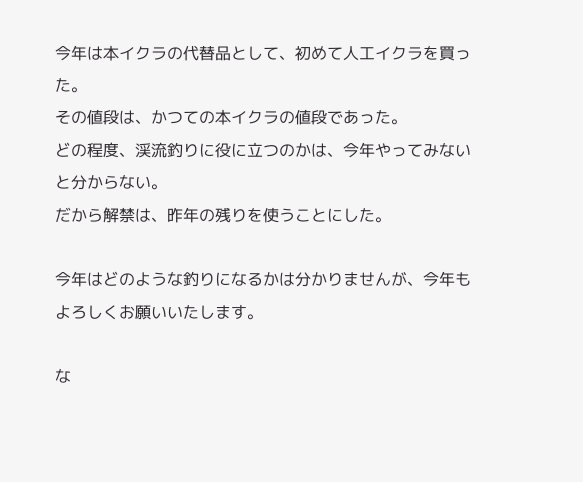今年は本イクラの代替品として、初めて人工イクラを買った。
その値段は、かつての本イクラの値段であった。
どの程度、渓流釣りに役に立つのかは、今年やってみないと分からない。
だから解禁は、昨年の残りを使うことにした。

今年はどのような釣りになるかは分かりませんが、今年もよろしくお願いいたします。

な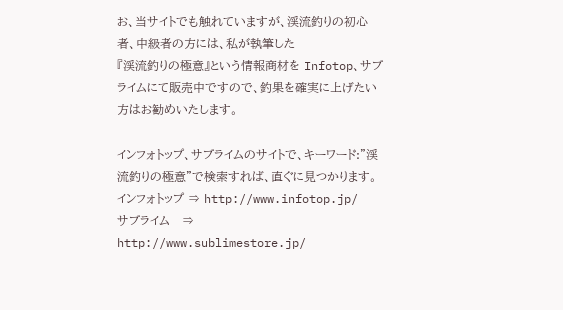お、当サイトでも触れていますが、渓流釣りの初心者、中級者の方には、私が執筆した
『渓流釣りの極意』という情報商材を Infotop、サブライムにて販売中ですので、釣果を確実に上げたい方はお勧めいたします。

インフォトップ、サブライムのサイトで、キーワード:”渓流釣りの極意”で検索すれば、直ぐに見つかります。
インフォトップ ⇒ http://www.infotop.jp/
サブライム   ⇒ http://www.sublimestore.jp/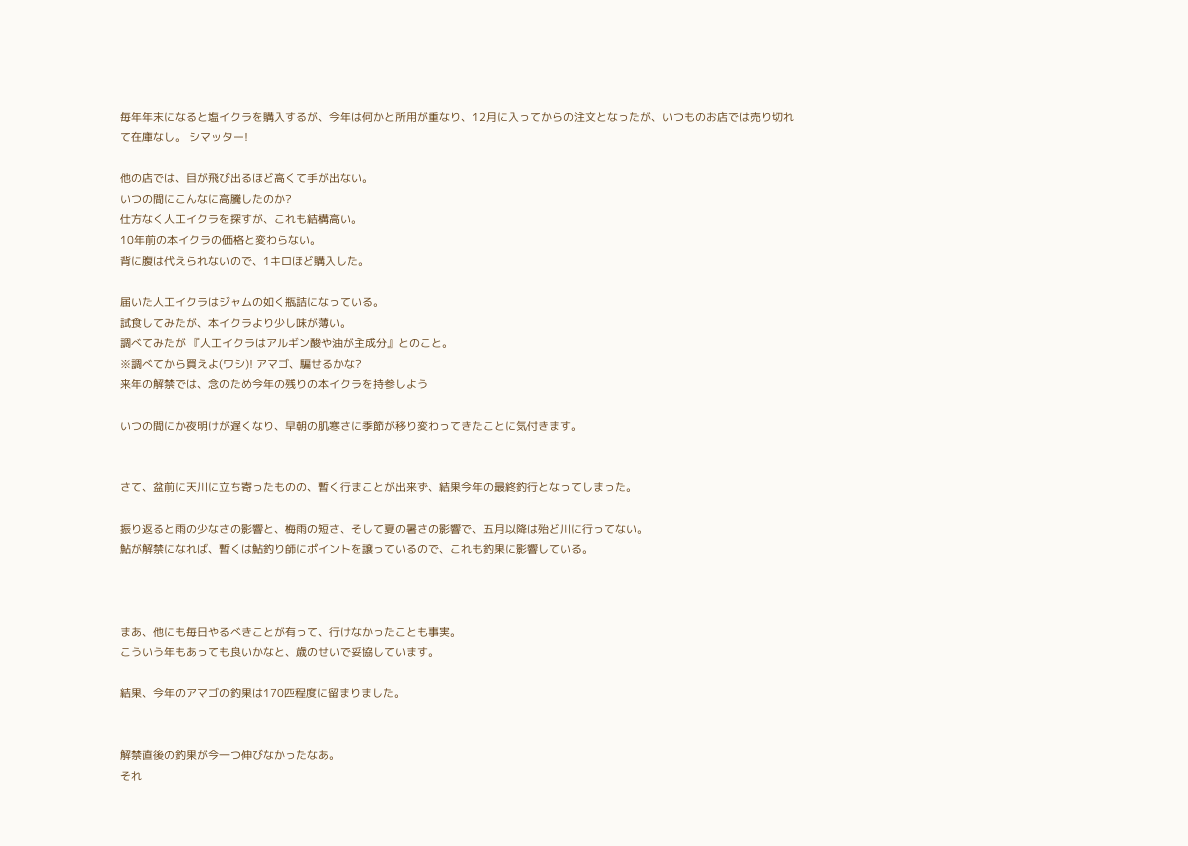毎年年末になると塩イクラを購入するが、今年は何かと所用が重なり、12月に入ってからの注文となったが、いつものお店では売り切れて在庫なし。 シマッター!

他の店では、目が飛び出るほど高くて手が出ない。
いつの間にこんなに高騰したのか?
仕方なく人工イクラを探すが、これも結構高い。
10年前の本イクラの価格と変わらない。
背に腹は代えられないので、1キロほど購入した。

届いた人工イクラはジャムの如く瓶詰になっている。
試食してみたが、本イクラより少し味が薄い。
調べてみたが 『人工イクラはアルギン酸や油が主成分』とのこと。
※調べてから買えよ(ワシ)! アマゴ、騙せるかな?
来年の解禁では、念のため今年の残りの本イクラを持参しよう

いつの間にか夜明けが遅くなり、早朝の肌寒さに季節が移り変わってきたことに気付きます。


さて、盆前に天川に立ち寄ったものの、暫く行まことが出来ず、結果今年の最終釣行となってしまった。

振り返ると雨の少なさの影響と、梅雨の短さ、そして夏の暑さの影響で、五月以降は殆ど川に行ってない。
鮎が解禁になれば、暫くは鮎釣り師にポイントを譲っているので、これも釣果に影響している。



まあ、他にも毎日やるべきことが有って、行けなかったことも事実。
こういう年もあっても良いかなと、歳のせいで妥協しています。

結果、今年のアマゴの釣果は170匹程度に留まりました。


解禁直後の釣果が今一つ伸びなかったなあ。
それ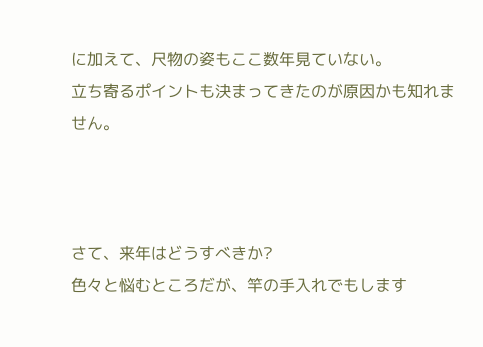に加えて、尺物の姿もここ数年見ていない。
立ち寄るポイントも決まってきたのが原因かも知れません。



さて、来年はどうすべきか?
色々と悩むところだが、竿の手入れでもします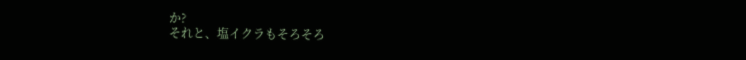か?
それと、塩イクラもそろそろ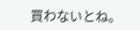買わないとね。